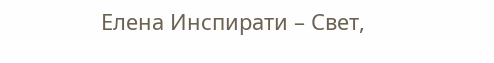Елена Инспирати – Свет,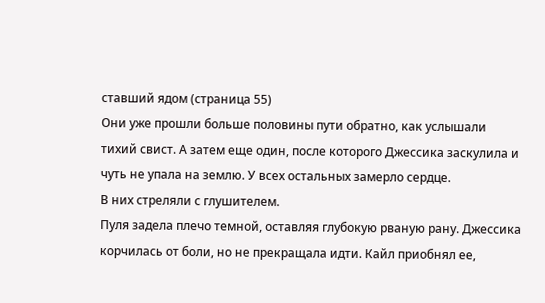ставший ядом (страница 55)
Они уже прошли больше половины пути обратно, как услышали тихий свист. А затем еще один, после которого Джессика заскулила и чуть не упала на землю. У всех остальных замерло сердце.
В них стреляли с глушителем.
Пуля задела плечо темной, оставляя глубокую рваную рану. Джессика корчилась от боли, но не прекращала идти. Кайл приобнял ее,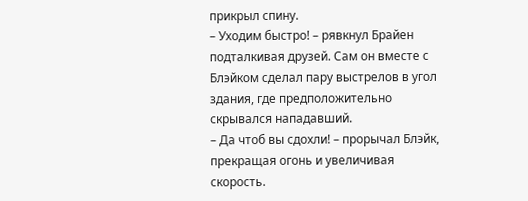прикрыл спину.
– Уходим быстро! – рявкнул Брайен подталкивая друзей. Сам он вместе с Блэйком сделал пару выстрелов в угол здания, где предположительно скрывался нападавший.
– Да чтоб вы сдохли! – прорычал Блэйк, прекращая огонь и увеличивая скорость.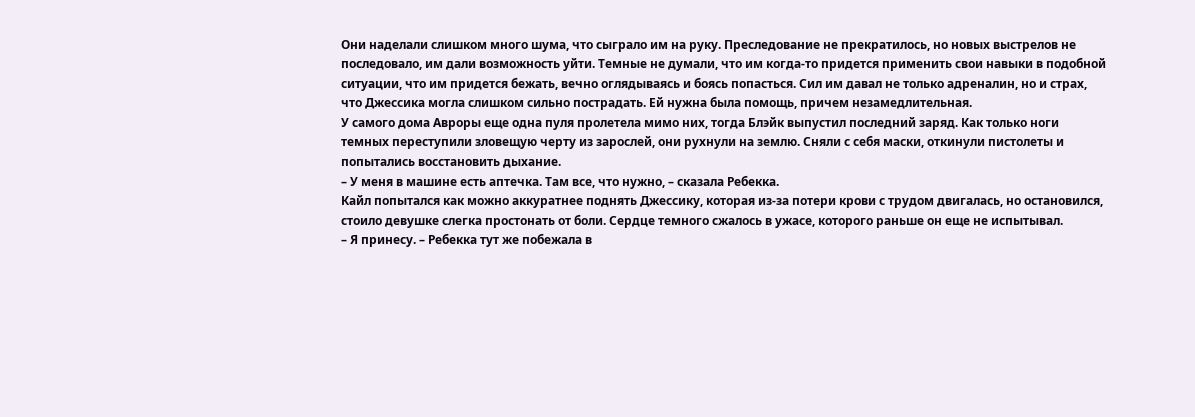Они наделали слишком много шума, что сыграло им на руку. Преследование не прекратилось, но новых выстрелов не последовало, им дали возможность уйти. Темные не думали, что им когда-то придется применить свои навыки в подобной ситуации, что им придется бежать, вечно оглядываясь и боясь попасться. Сил им давал не только адреналин, но и страх, что Джессика могла слишком сильно пострадать. Ей нужна была помощь, причем незамедлительная.
У самого дома Авроры еще одна пуля пролетела мимо них, тогда Блэйк выпустил последний заряд. Как только ноги темных переступили зловещую черту из зарослей, они рухнули на землю. Сняли с себя маски, откинули пистолеты и попытались восстановить дыхание.
– У меня в машине есть аптечка. Там все, что нужно, – сказала Ребекка.
Кайл попытался как можно аккуратнее поднять Джессику, которая из-за потери крови с трудом двигалась, но остановился, стоило девушке слегка простонать от боли. Сердце темного сжалось в ужасе, которого раньше он еще не испытывал.
– Я принесу. – Ребекка тут же побежала в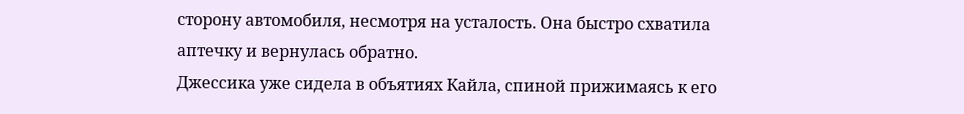сторону автомобиля, несмотря на усталость. Она быстро схватила аптечку и вернулась обратно.
Джессика уже сидела в объятиях Кайла, спиной прижимаясь к его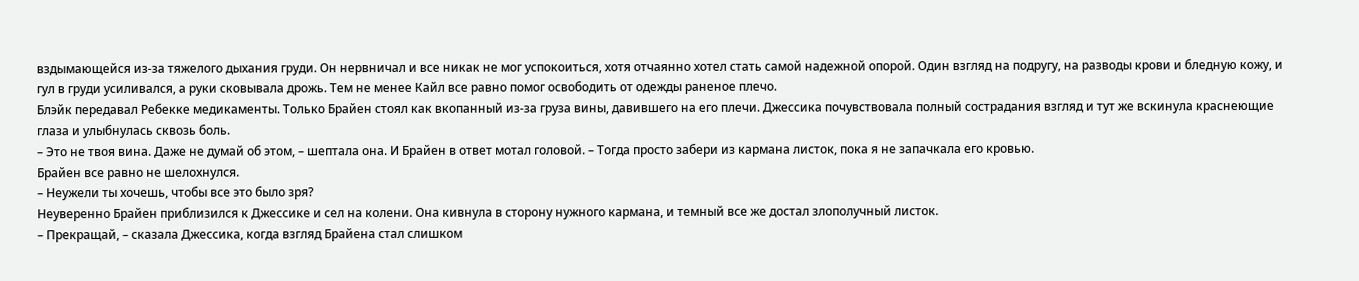вздымающейся из-за тяжелого дыхания груди. Он нервничал и все никак не мог успокоиться, хотя отчаянно хотел стать самой надежной опорой. Один взгляд на подругу, на разводы крови и бледную кожу, и гул в груди усиливался, а руки сковывала дрожь. Тем не менее Кайл все равно помог освободить от одежды раненое плечо.
Блэйк передавал Ребекке медикаменты. Только Брайен стоял как вкопанный из-за груза вины, давившего на его плечи. Джессика почувствовала полный сострадания взгляд и тут же вскинула краснеющие глаза и улыбнулась сквозь боль.
– Это не твоя вина. Даже не думай об этом, – шептала она. И Брайен в ответ мотал головой. – Тогда просто забери из кармана листок, пока я не запачкала его кровью.
Брайен все равно не шелохнулся.
– Неужели ты хочешь, чтобы все это было зря?
Неуверенно Брайен приблизился к Джессике и сел на колени. Она кивнула в сторону нужного кармана, и темный все же достал злополучный листок.
– Прекращай, – сказала Джессика, когда взгляд Брайена стал слишком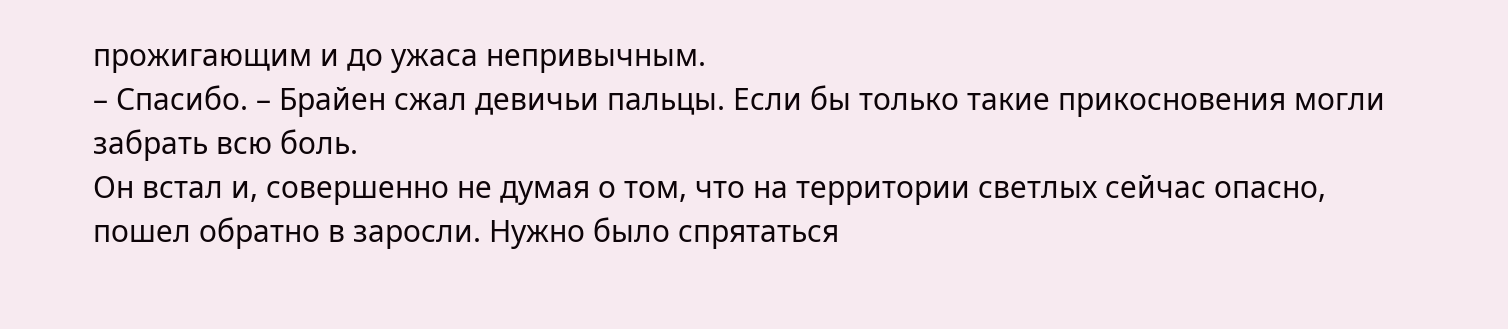прожигающим и до ужаса непривычным.
– Спасибо. – Брайен сжал девичьи пальцы. Если бы только такие прикосновения могли забрать всю боль.
Он встал и, совершенно не думая о том, что на территории светлых сейчас опасно, пошел обратно в заросли. Нужно было спрятаться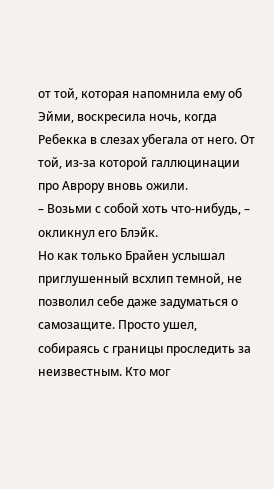от той, которая напомнила ему об Эйми, воскресила ночь, когда Ребекка в слезах убегала от него. От той, из-за которой галлюцинации про Аврору вновь ожили.
– Возьми с собой хоть что-нибудь, – окликнул его Блэйк.
Но как только Брайен услышал приглушенный всхлип темной, не позволил себе даже задуматься о самозащите. Просто ушел, собираясь с границы проследить за неизвестным. Кто мог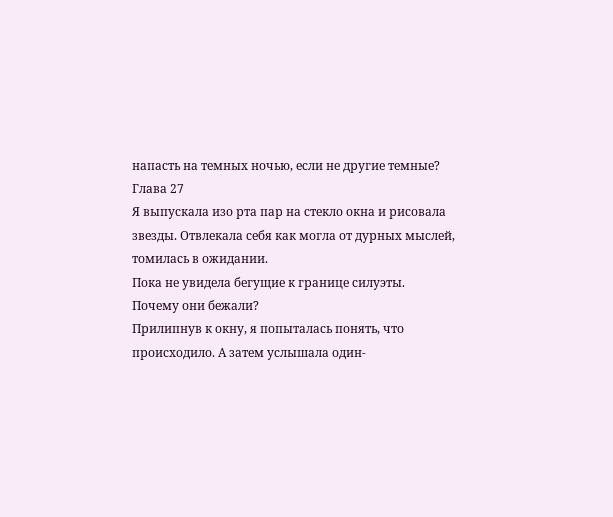напасть на темных ночью, если не другие темные?
Глава 27
Я выпускала изо рта пар на стекло окна и рисовала звезды. Отвлекала себя как могла от дурных мыслей, томилась в ожидании.
Пока не увидела бегущие к границе силуэты.
Почему они бежали?
Прилипнув к окну, я попыталась понять, что происходило. А затем услышала один-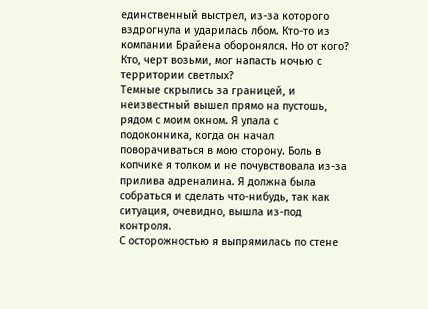единственный выстрел, из-за которого вздрогнула и ударилась лбом. Кто-то из компании Брайена оборонялся. Но от кого? Кто, черт возьми, мог напасть ночью с территории светлых?
Темные скрылись за границей, и неизвестный вышел прямо на пустошь, рядом с моим окном. Я упала с подоконника, когда он начал поворачиваться в мою сторону. Боль в копчике я толком и не почувствовала из-за прилива адреналина. Я должна была собраться и сделать что-нибудь, так как ситуация, очевидно, вышла из-под контроля.
С осторожностью я выпрямилась по стене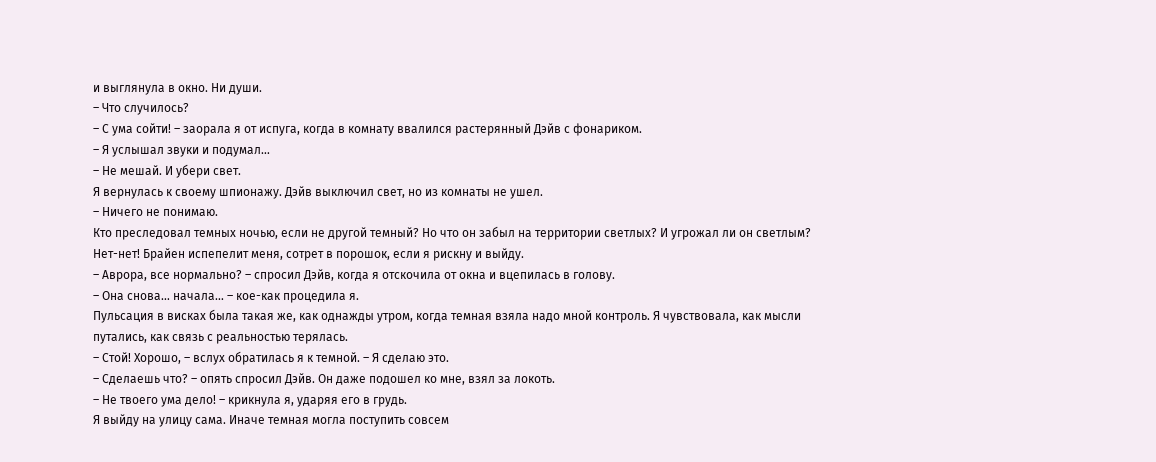и выглянула в окно. Ни души.
– Что случилось?
– С ума сойти! – заорала я от испуга, когда в комнату ввалился растерянный Дэйв с фонариком.
– Я услышал звуки и подумал…
– Не мешай. И убери свет.
Я вернулась к своему шпионажу. Дэйв выключил свет, но из комнаты не ушел.
– Ничего не понимаю.
Кто преследовал темных ночью, если не другой темный? Но что он забыл на территории светлых? И угрожал ли он светлым?
Нет-нет! Брайен испепелит меня, сотрет в порошок, если я рискну и выйду.
– Аврора, все нормально? – спросил Дэйв, когда я отскочила от окна и вцепилась в голову.
– Она снова… начала… – кое-как процедила я.
Пульсация в висках была такая же, как однажды утром, когда темная взяла надо мной контроль. Я чувствовала, как мысли путались, как связь с реальностью терялась.
– Стой! Хорошо, – вслух обратилась я к темной. – Я сделаю это.
– Сделаешь что? – опять спросил Дэйв. Он даже подошел ко мне, взял за локоть.
– Не твоего ума дело! – крикнула я, ударяя его в грудь.
Я выйду на улицу сама. Иначе темная могла поступить совсем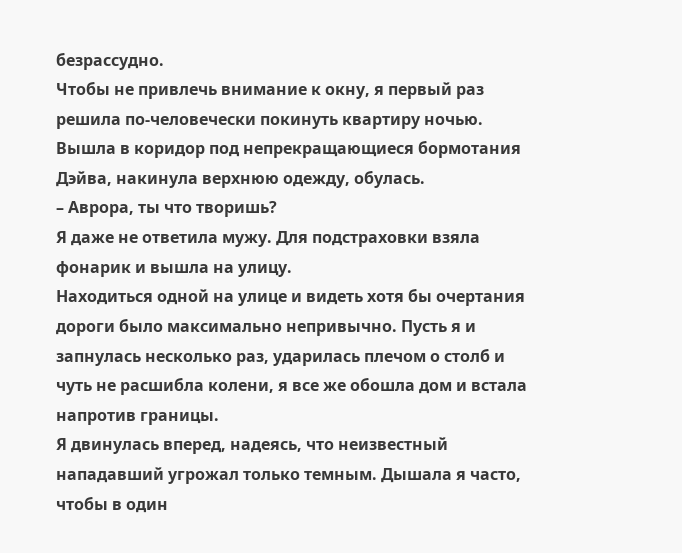безрассудно.
Чтобы не привлечь внимание к окну, я первый раз решила по-человечески покинуть квартиру ночью. Вышла в коридор под непрекращающиеся бормотания Дэйва, накинула верхнюю одежду, обулась.
– Аврора, ты что творишь?
Я даже не ответила мужу. Для подстраховки взяла фонарик и вышла на улицу.
Находиться одной на улице и видеть хотя бы очертания дороги было максимально непривычно. Пусть я и запнулась несколько раз, ударилась плечом о столб и чуть не расшибла колени, я все же обошла дом и встала напротив границы.
Я двинулась вперед, надеясь, что неизвестный нападавший угрожал только темным. Дышала я часто, чтобы в один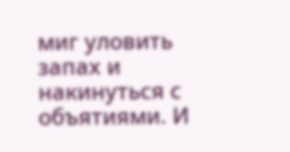миг уловить запах и накинуться с объятиями. И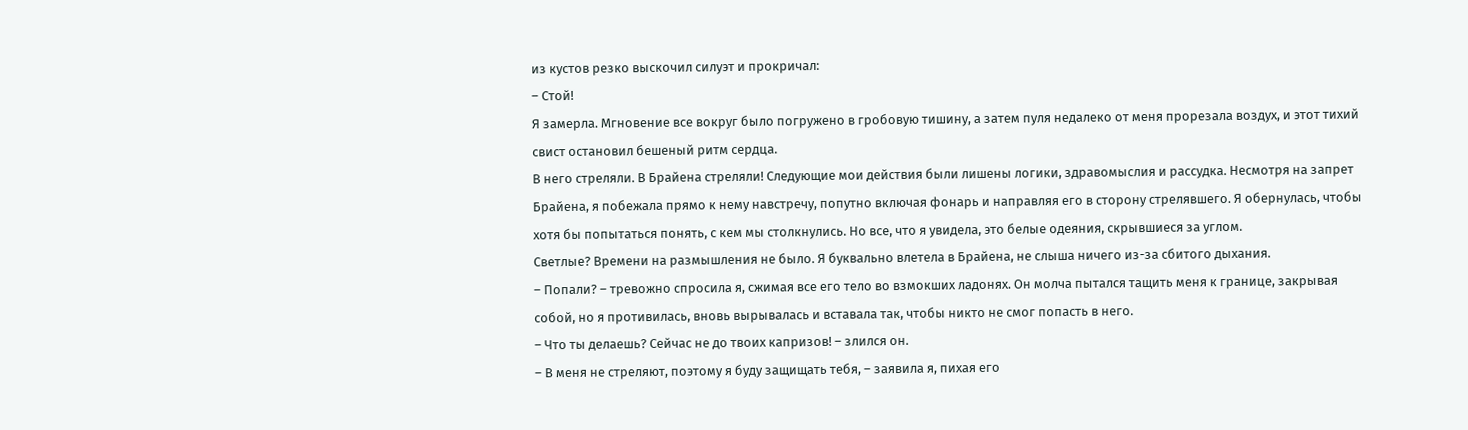из кустов резко выскочил силуэт и прокричал:
– Стой!
Я замерла. Мгновение все вокруг было погружено в гробовую тишину, а затем пуля недалеко от меня прорезала воздух, и этот тихий свист остановил бешеный ритм сердца.
В него стреляли. В Брайена стреляли! Следующие мои действия были лишены логики, здравомыслия и рассудка. Несмотря на запрет Брайена, я побежала прямо к нему навстречу, попутно включая фонарь и направляя его в сторону стрелявшего. Я обернулась, чтобы хотя бы попытаться понять, с кем мы столкнулись. Но все, что я увидела, это белые одеяния, скрывшиеся за углом.
Светлые? Времени на размышления не было. Я буквально влетела в Брайена, не слыша ничего из-за сбитого дыхания.
– Попали? – тревожно спросила я, сжимая все его тело во взмокших ладонях. Он молча пытался тащить меня к границе, закрывая собой, но я противилась, вновь вырывалась и вставала так, чтобы никто не смог попасть в него.
– Что ты делаешь? Сейчас не до твоих капризов! – злился он.
– В меня не стреляют, поэтому я буду защищать тебя, – заявила я, пихая его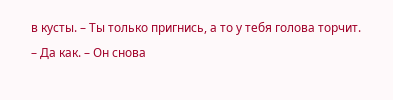в кусты. – Ты только пригнись, а то у тебя голова торчит.
– Да как. – Он снова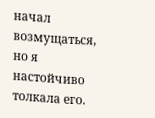начал возмущаться, но я настойчиво толкала его.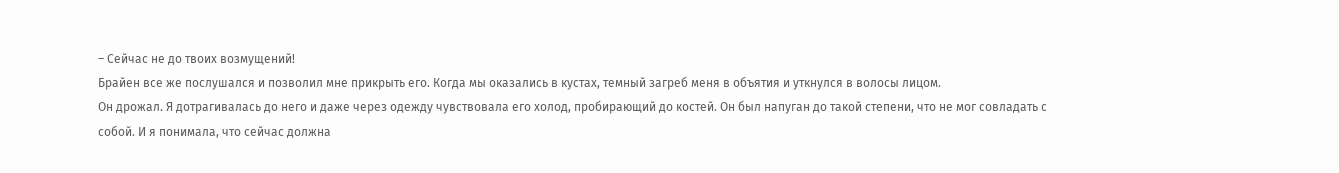– Сейчас не до твоих возмущений!
Брайен все же послушался и позволил мне прикрыть его. Когда мы оказались в кустах, темный загреб меня в объятия и уткнулся в волосы лицом.
Он дрожал. Я дотрагивалась до него и даже через одежду чувствовала его холод, пробирающий до костей. Он был напуган до такой степени, что не мог совладать с собой. И я понимала, что сейчас должна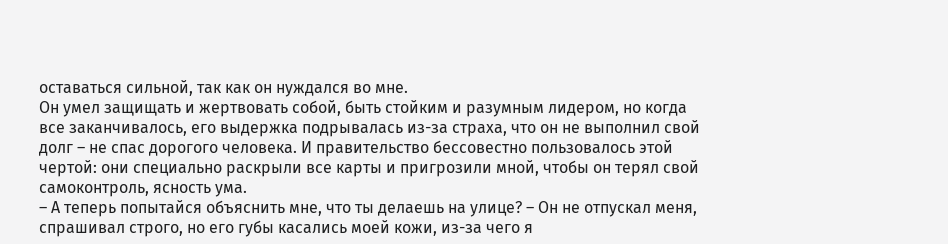оставаться сильной, так как он нуждался во мне.
Он умел защищать и жертвовать собой, быть стойким и разумным лидером, но когда все заканчивалось, его выдержка подрывалась из-за страха, что он не выполнил свой долг – не спас дорогого человека. И правительство бессовестно пользовалось этой чертой: они специально раскрыли все карты и пригрозили мной, чтобы он терял свой самоконтроль, ясность ума.
– А теперь попытайся объяснить мне, что ты делаешь на улице? – Он не отпускал меня, спрашивал строго, но его губы касались моей кожи, из-за чего я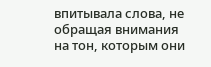впитывала слова, не обращая внимания на тон, которым они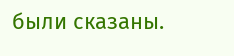были сказаны.